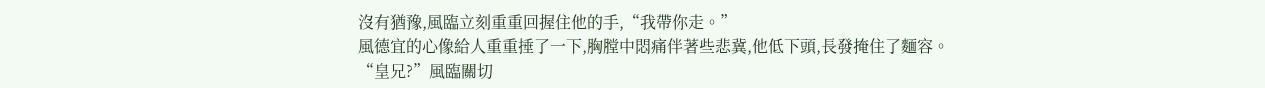沒有猶豫,風臨立刻重重回握住他的手,“我帶你走。”
風德宜的心像給人重重捶了一下,胸膛中悶痛伴著些悲冀,他低下頭,長發掩住了麵容。
“皇兄?”風臨關切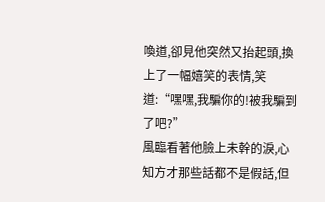喚道,卻見他突然又抬起頭,換上了一幅嬉笑的表情,笑道:“嘿嘿,我騙你的!被我騙到了吧?”
風臨看著他臉上未幹的淚,心知方才那些話都不是假話,但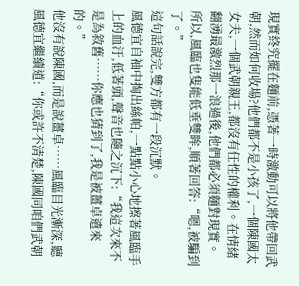現實終究擺在麵前,憑著一時激動可以將他帶回武朝,然而如何收場?他們都不是小孩了,一個陳國太女夫,一個武朝親王,都沒有任性的權利。在情緒翻湧最激烈那一浪過後,他們都必須麵對現實。
所以,風臨也隻能低垂雙眸,順著回答:“嗯,被騙到了。”
這句話說完,雙方都有一段沉默。
風德宜自袖中掏出絲帕,一點點小心地擦著風臨手上的血汙,低著頭,聲音也隨之沉下:“我這次來不是為敘舊……你應也猜到了,我是被薑卓遣來的。”
他沒有說陳國,而是說薑卓……風臨目光漸深,聽風德宜繼續道:“你或許不清楚,陳國同咱們武朝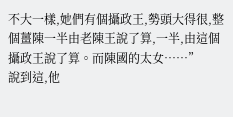不大一樣,她們有個攝政王,勢頭大得很,整個薑陳一半由老陳王說了算,一半,由這個攝政王說了算。而陳國的太女……”
說到這,他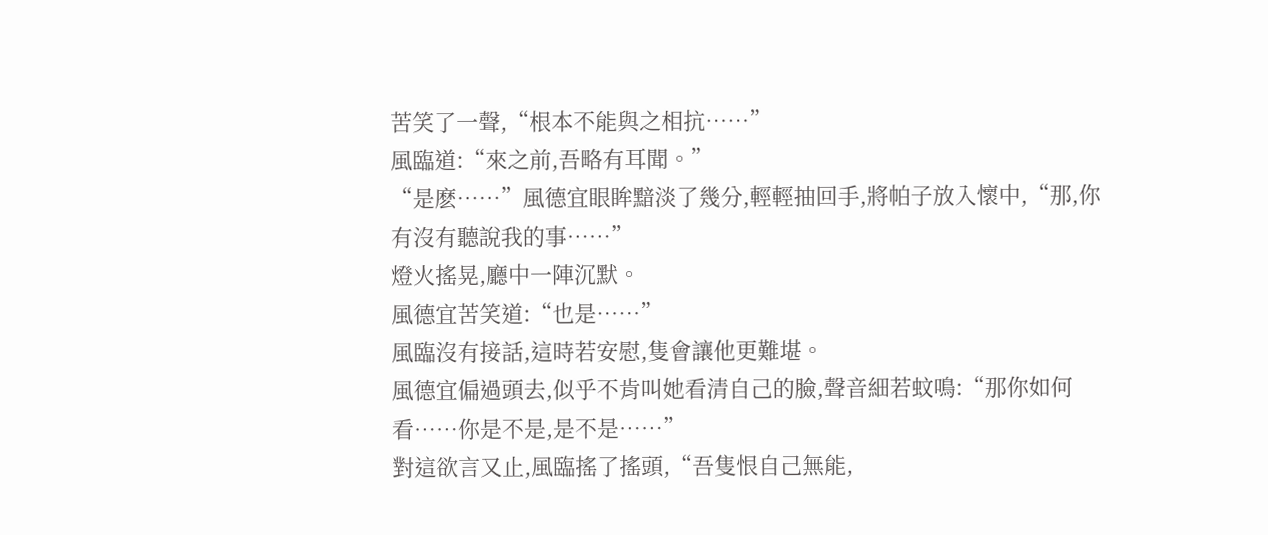苦笑了一聲,“根本不能與之相抗……”
風臨道:“來之前,吾略有耳聞。”
“是麽……”風德宜眼眸黯淡了幾分,輕輕抽回手,將帕子放入懷中,“那,你有沒有聽說我的事……”
燈火搖晃,廳中一陣沉默。
風德宜苦笑道:“也是……”
風臨沒有接話,這時若安慰,隻會讓他更難堪。
風德宜偏過頭去,似乎不肯叫她看清自己的臉,聲音細若蚊鳴:“那你如何看……你是不是,是不是……”
對這欲言又止,風臨搖了搖頭,“吾隻恨自己無能,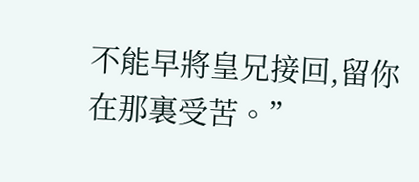不能早將皇兄接回,留你在那裏受苦。”